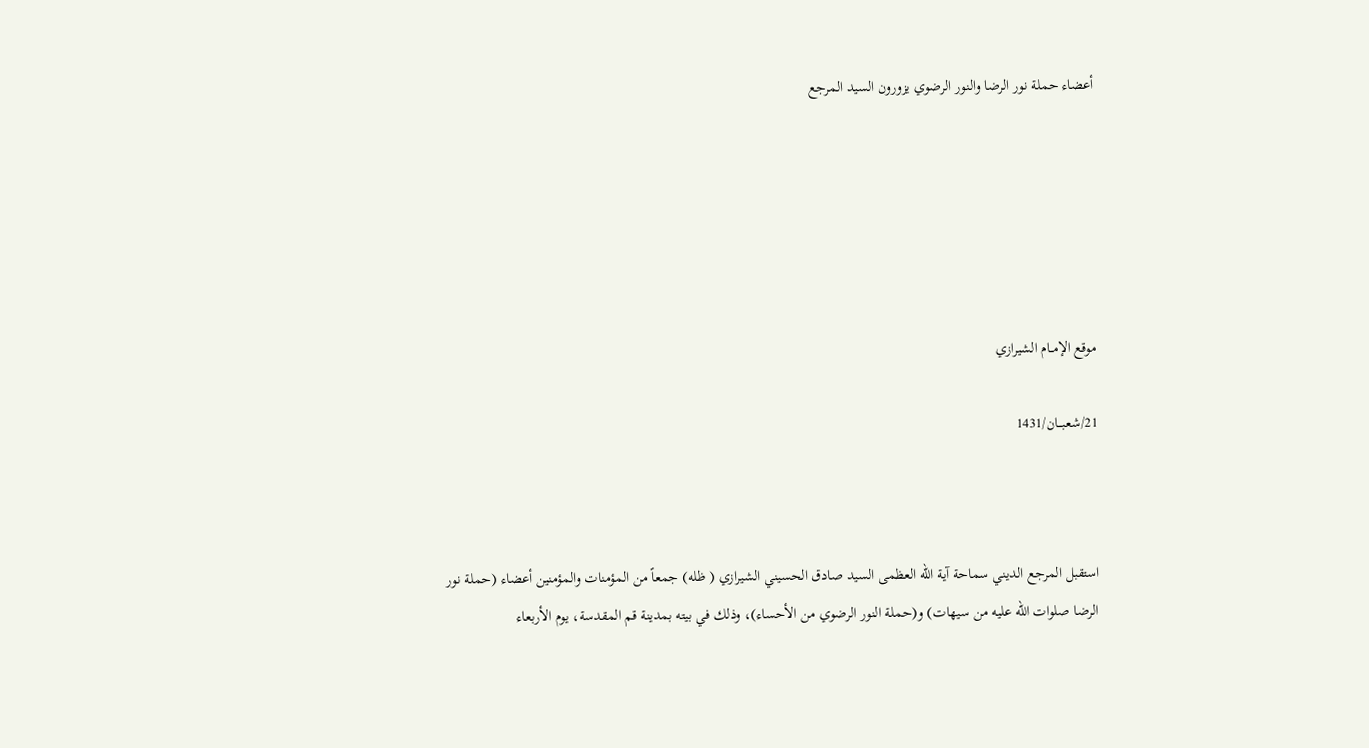أعضاء حملة نور الرضا والنور الرضوي يزورون السيد المرجع






موقع الإمــام الشيرازي

21/شعبـــان/1431



استقبل المرجع الديني سماحة آية الله العظمى السيد صادق الحسيني الشيرازي ( ظله) جمعاً من المؤمنات والمؤمنين أعضاء (حملة نور الرضا صلوات الله عليه من سيهات) و(حملة النور الرضوي من الأحساء)، وذلك في بيته بمدينة قم المقدسة، يوم الأربعاء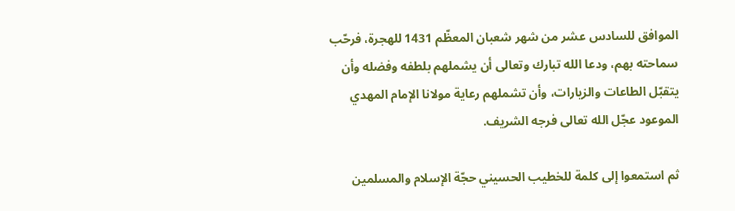الموافق للسادس عشر من شهر شعبان المعظّم 1431 للهجرة، فرحّب سماحته بهم، ودعا الله تبارك وتعالى أن يشملهم بلطفه وفضله وأن يتقبّل الطاعات والزيارات، وأن تشملهم رعاية مولانا الإمام المهدي الموعود عجّل الله تعالى فرجه الشريف.

ثم استمعوا إلى كلمة للخطيب الحسيني حجّة الإسلام والمسلمين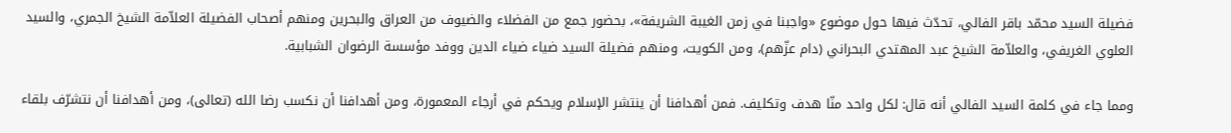فضيلة السيد محمّد باقر الفالي، تحدّث فيها حول موضوع «واجبنا في زمن الغيبة الشريفة»، بحضور جمع من الفضلاء والضيوف من العراق والبحرين ومنهم أصحاب الفضيلة العلاّمة الشيخ الجمري، والسيد العلوي الغريفي، والعلاّمة الشيخ عبد المهتدي البحراني (دام عزّهم)، ومن الكويت، ومنهم فضيلة السيد ضياء ضياء الدين ووفد مؤسسة الرضوان الشبابية.

ومما جاء في كلمة السيد الفالي أنه قال: لكل واحد منّا هدف وتكليف. فمن أهدافنا أن ينتشر الإسلام ويحكم في أرجاء المعمورة، ومن أهدافنا أن نكسب رضا الله (تعالى)، ومن أهدافنا أن نتشرّف بلقاء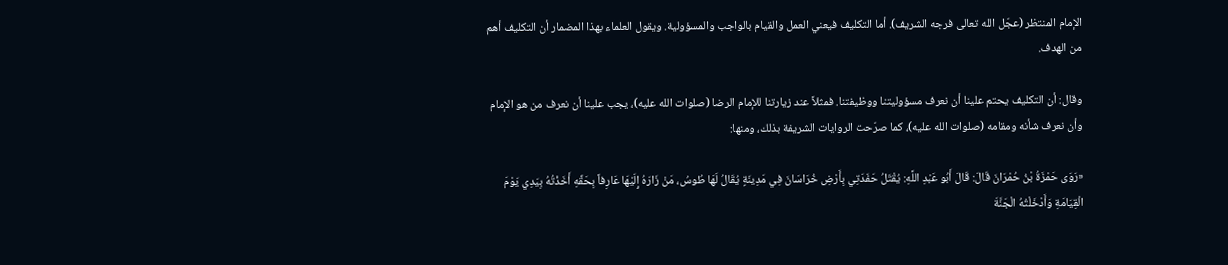الإمام المنتظر (عجّل الله تعالى فرجه الشريف). أما التكليف فيعني العمل والقيام بالواجب والمسؤولية. ويقول العلماء بهذا المضمار أن التكليف أهم من الهدف.

وقال: أن التكليف يحتم علينا أن نعرف مسؤوليتنا ووظيفتنا. فمثلاً عند زيارتنا للإمام الرضا (صلوات الله عليه)، يجب علينا أن نعرف من هو الإمام وأن نعرف شأنه ومقامه (صلوات الله عليه)، كما صرّحت الروايات الشريفة بذلك، ومنها:

«رَوَى حَمْزَةُ بْنُ حُمْرَانَ قَالَ: قَالَ أَبُو عَبْدِ اللَّهِ: يُقْتَلُ حَفَدَتِي بِأَرْضِ خُرَاسَانَ فِي مَدِينَةٍ يُقَالُ لَهَا طُوسُ، مَنْ زَارَهُ إِلَيْهَا عَارِفاً بِحَقِّهِ أَخَذْتُهُ بِيَدِي يَوْمَ الْقِيَامَةِ وَأَدْخَلْتُهُ الْجَنَّةَ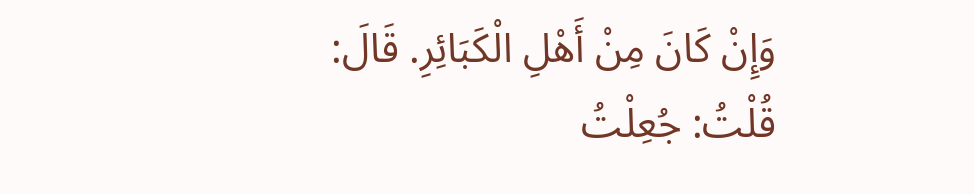وَإِنْ كَانَ مِنْ أَهْلِ الْكَبَائِرِ. قَالَ: قُلْتُ: جُعِلْتُ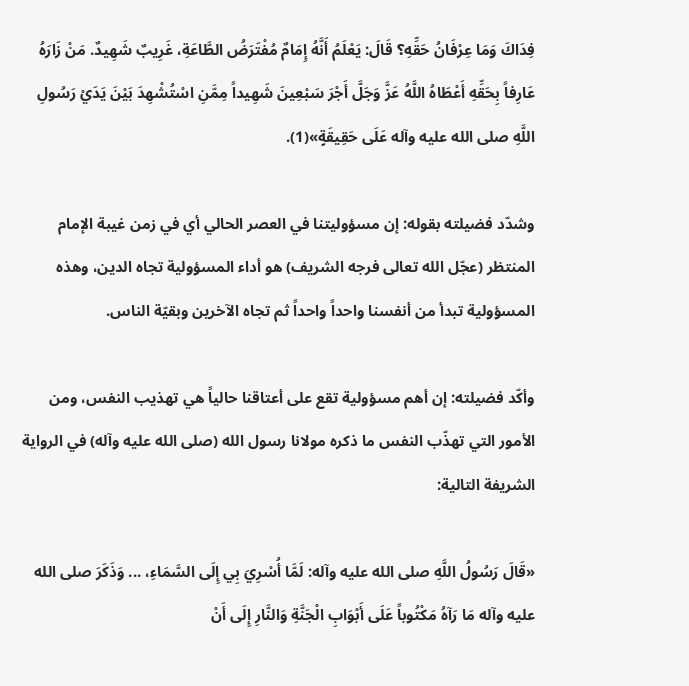فِدَاكَ وَمَا عِرْفَانُ حَقِّهِ؟ قَالَ: يَعْلَمُ أَنَّهُ إِمَامٌ مُفْتَرَضُ الطَّاعَةِ، غَرِيبٌ شَهِيدٌ. مَنْ زَارَهُ عَارِفاً بِحَقِّهِ أَعْطَاهُ اللَّهُ عَزَّ وَجَلَّ أَجْرَ سَبْعِينَ شَهِيداً مِمَّنِ اسْتُشْهِدَ بَيْنَ يَدَيْ رَسُولِ اللَّهِ صلى الله عليه وآله عَلَى حَقِيقَةٍ»(1).

وشدّد فضيلته بقوله: إن مسؤوليتنا في العصر الحالي أي في زمن غيبة الإمام المنتظر (عجّل الله تعالى فرجه الشريف) هو أداء المسؤولية تجاه الدين، وهذه المسؤولية تبدأ من أنفسنا واحداً واحداً ثم تجاه الآخرين وبقيّة الناس.

وأكّد فضيلته: إن أهم مسؤولية تقع على أعتاقنا حالياً هي تهذيب النفس، ومن الأمور التي تهذّب النفس ما ذكره مولانا رسول الله (صلى الله عليه وآله) في الرواية الشريفة التالية:

«قَالَ رَسُولُ اللَّهِ صلى الله عليه وآله: لَمَّا أُسْرِيَ بِي إِلَى السَّمَاءِ، ... وَذَكَرَ صلى الله عليه وآله مَا رَآهُ مَكْتُوباً عَلَى أَبْوَابِ الْجَنَّةِ وَالنَّارِ إِلَى أَنْ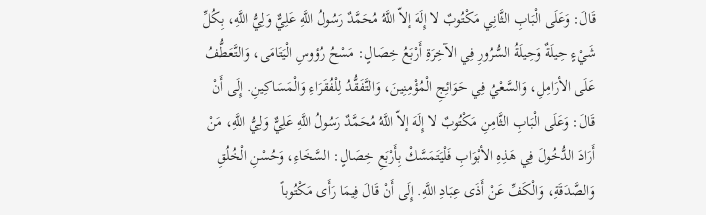قَالَ: وَعَلَى الْبَابِ الثَّانِي مَكْتُوبٌ لا إِلَهَ إلاّ اللَّهُ مُحَمَّدٌ رَسُولُ اللَّهِ عَلِيٌّ وَلِيُّ اللَّهِ، بِكُلِّ شَيْءٍ حِيلَةٌ وَحِيلَةُ السُّرُورِ فِي الآخِرَةِ أَرْبَعُ خِصَالٍ: مَسْحُ رُؤوسِ الْيَتَامَى، وَالتَّعَطُّفُ عَلَى الأرَامِلِ، وَالسَّعْيُ فِي حَوَائِجِ الْمُؤْمِنِينَ، وَالتَّفَقُّدُ لِلْفُقَرَاءِ وَالْمَسَاكِينِ. إِلَى أَنْ قَالَ: وَعَلَى الْبَابِ الثَّامِنِ مَكْتُوبٌ لا إِلَهَ إلاّ اللَّهُ مُحَمَّدٌ رَسُولُ اللَّهِ عَلِيٌّ وَلِيُّ اللَّهِ، مَنْ أَرَادَ الدُّخُولَ فِي هَذِهِ الأبْوَابِ فَلْيَتَمَسَّكْ بِأَرْبَعِ خِصَالٍ: السَّخَاءِ، وَحُسْنِ الْخُلُقِ وَالصَّدَقَةِ، وَالْكَفِّ عَنْ أَذَى عِبَادِ اللَّهِ. إِلَى أَنْ قَالَ فِيمَا رَأَى مَكْتُوباً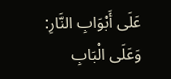عَلَى أَبْوَابِ النَّارِ: وَعَلَى الْبَابِ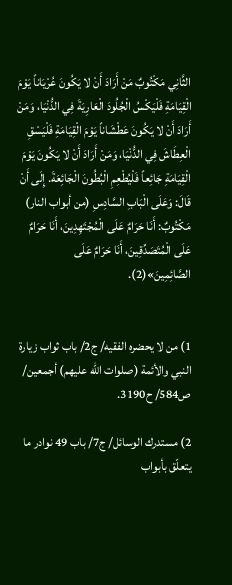الثَّانِي مَكْتُوبٌ مَنْ أَرَادَ أَنْ لا يَكُونَ عُرْيَاناً يَوْمَ الْقِيَامَةِ فَلْيَكْسُ الْجُلُودَ الْعَارِيَةَ فِي الدُّنْيَا، وَمَنْ أَرَادَ أَنْ لا يَكُونَ عَطْشَاناً يَوْمَ الْقِيَامَةِ فَلْيَسْقِ الْعِطَاشَ فِي الدُّنْيَا، وَمَنْ أَرَادَ أَنْ لا يَكُونَ يَوْمَ الْقِيَامَةِ جَائِعاً فَلْيُطْعِمِ الْبُطُونَ الْجَائِعَةَ. إِلَى أَنْ قَالَ: وَعَلَى الْبَابِ السَّادِسِ (من أبواب النار) مَكْتُوبٌ: أَنَا حَرَامٌ عَلَى الْمُجْتَهِدِينَ، أَنَا حَرَامٌ عَلَى الْمُتَصَدِّقِينَ، أَنَا حَرَامٌ عَلَى الصَّائِمِينَ»(2).


1) من لا يحضره الفقيه/ ج2/ باب ثواب زيارة النبي والأئمة (صلوات الله عليهم) أجمعين/ ص584/ ح3190.

2) مستدرك الوسائل/ ج7/ باب 49 نوادر ما يتعلّق بأبواب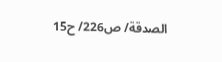الصدقة/ ص226/ ح15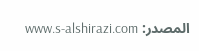المصدر: www.s-alshirazi.com